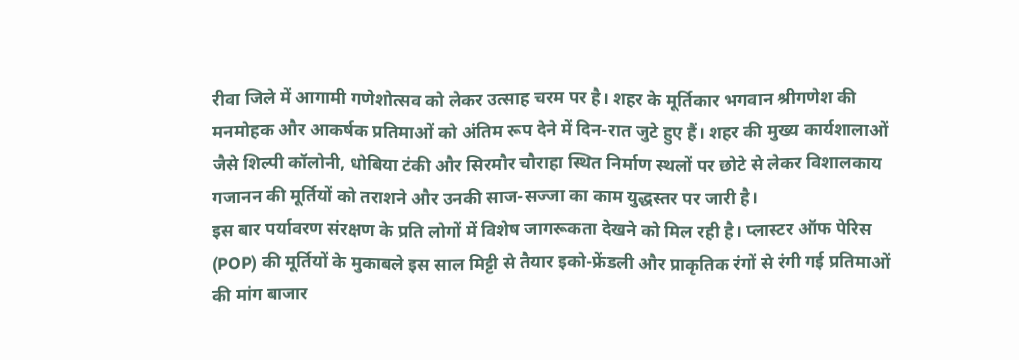रीवा जिले में आगामी गणेशोत्सव को लेकर उत्साह चरम पर है। शहर के मूर्तिकार भगवान श्रीगणेश की मनमोहक और आकर्षक प्रतिमाओं को अंतिम रूप देने में दिन-रात जुटे हुए हैं। शहर की मुख्य कार्यशालाओं जैसे शिल्पी कॉलोनी, धोबिया टंकी और सिरमौर चौराहा स्थित निर्माण स्थलों पर छोटे से लेकर विशालकाय गजानन की मूर्तियों को तराशने और उनकी साज-सज्जा का काम युद्धस्तर पर जारी है।
इस बार पर्यावरण संरक्षण के प्रति लोगों में विशेष जागरूकता देखने को मिल रही है। प्लास्टर ऑफ पेरिस (POP) की मूर्तियों के मुकाबले इस साल मिट्टी से तैयार इको-फ्रेंडली और प्राकृतिक रंगों से रंगी गई प्रतिमाओं की मांग बाजार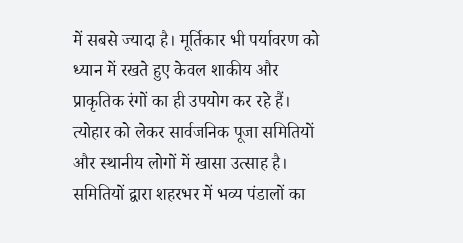में सबसे ज्यादा है। मूर्तिकार भी पर्यावरण को ध्यान में रखते हुए केवल शाकीय और प्राकृतिक रंगों का ही उपयोग कर रहे हैं।
त्योहार को लेकर सार्वजनिक पूजा समितियों और स्थानीय लोगों में खासा उत्साह है। समितियों द्वारा शहरभर में भव्य पंडालों का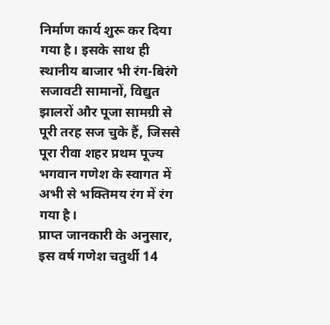निर्माण कार्य शुरू कर दिया गया है। इसके साथ ही स्थानीय बाजार भी रंग-बिरंगे सजावटी सामानों, विद्युत झालरों और पूजा सामग्री से पूरी तरह सज चुके हैं, जिससे पूरा रीवा शहर प्रथम पूज्य भगवान गणेश के स्वागत में अभी से भक्तिमय रंग में रंग गया है।
प्राप्त जानकारी के अनुसार, इस वर्ष गणेश चतुर्थी 14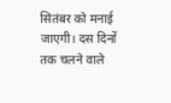सितंबर को मनाई जाएगी। दस दिनों तक चलने वाले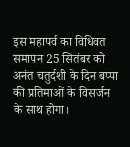इस महापर्व का विधिवत समापन 25 सितंबर को अनंत चतुर्दशी के दिन बप्पा की प्रतिमाओं के विसर्जन के साथ होगा।